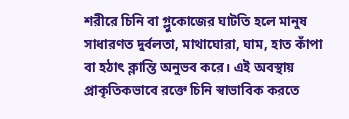শরীরে চিনি বা গ্লুকোজের ঘাটতি হলে মানুষ সাধারণত দুর্বলতা, মাথাঘোরা, ঘাম, হাত কাঁপা বা হঠাৎ ক্লান্তি অনুভব করে। এই অবস্থায় প্রাকৃতিকভাবে রক্তে চিনি স্বাভাবিক করতে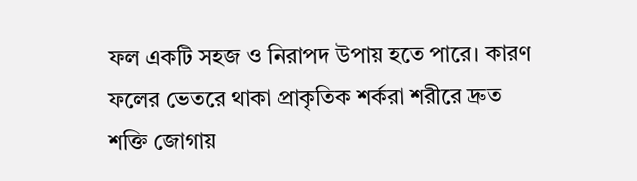ফল একটি সহজ ও নিরাপদ উপায় হতে পারে। কারণ ফলের ভেতরে থাকা প্রাকৃতিক শর্করা শরীরে দ্রুত শক্তি জোগায়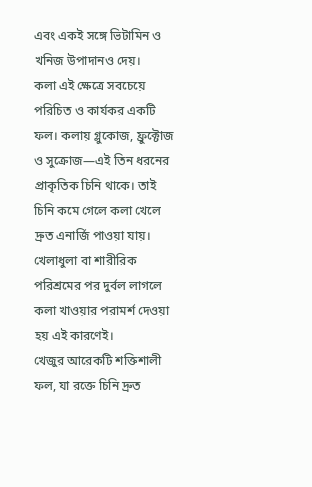এবং একই সঙ্গে ভিটামিন ও খনিজ উপাদানও দেয়।
কলা এই ক্ষেত্রে সবচেয়ে পরিচিত ও কার্যকর একটি ফল। কলায় গ্লুকোজ, ফ্রুক্টোজ ও সুক্রোজ—এই তিন ধরনের প্রাকৃতিক চিনি থাকে। তাই চিনি কমে গেলে কলা খেলে দ্রুত এনার্জি পাওয়া যায়। খেলাধুলা বা শারীরিক পরিশ্রমের পর দুর্বল লাগলে কলা খাওয়ার পরামর্শ দেওয়া হয় এই কারণেই।
খেজুর আরেকটি শক্তিশালী ফল, যা রক্তে চিনি দ্রুত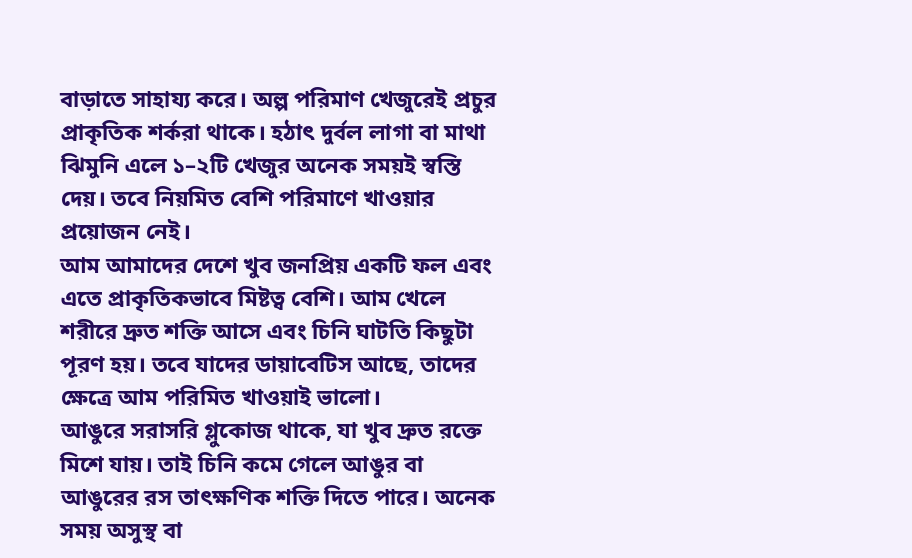বাড়াতে সাহায্য করে। অল্প পরিমাণ খেজুরেই প্রচুর প্রাকৃতিক শর্করা থাকে। হঠাৎ দুর্বল লাগা বা মাথা ঝিমুনি এলে ১–২টি খেজুর অনেক সময়ই স্বস্তি দেয়। তবে নিয়মিত বেশি পরিমাণে খাওয়ার প্রয়োজন নেই।
আম আমাদের দেশে খুব জনপ্রিয় একটি ফল এবং এতে প্রাকৃতিকভাবে মিষ্টত্ব বেশি। আম খেলে শরীরে দ্রুত শক্তি আসে এবং চিনি ঘাটতি কিছুটা পূরণ হয়। তবে যাদের ডায়াবেটিস আছে, তাদের ক্ষেত্রে আম পরিমিত খাওয়াই ভালো।
আঙুরে সরাসরি গ্লুকোজ থাকে, যা খুব দ্রুত রক্তে মিশে যায়। তাই চিনি কমে গেলে আঙুর বা আঙুরের রস তাৎক্ষণিক শক্তি দিতে পারে। অনেক সময় অসুস্থ বা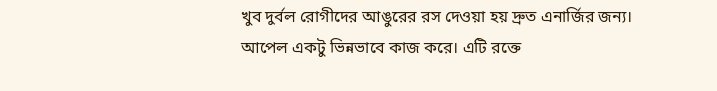খুব দুর্বল রোগীদের আঙুরের রস দেওয়া হয় দ্রুত এনার্জির জন্য।
আপেল একটু ভিন্নভাবে কাজ করে। এটি রক্তে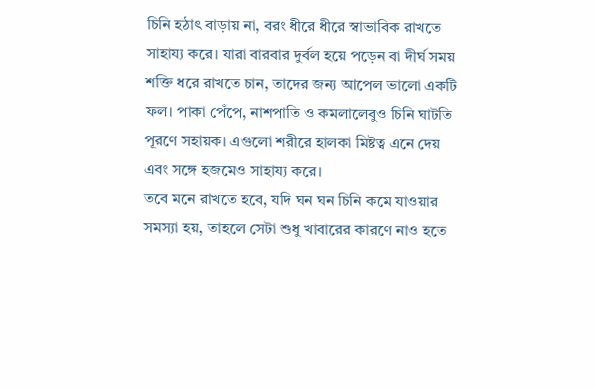চিনি হঠাৎ বাড়ায় না, বরং ধীরে ধীরে স্বাভাবিক রাখতে সাহায্য করে। যারা বারবার দুর্বল হয়ে পড়েন বা দীর্ঘ সময় শক্তি ধরে রাখতে চান, তাদের জন্য আপেল ভালো একটি ফল। পাকা পেঁপে, নাশপাতি ও কমলালেবুও চিনি ঘাটতি পূরণে সহায়ক। এগুলো শরীরে হালকা মিষ্টত্ব এনে দেয় এবং সঙ্গে হজমেও সাহায্য করে।
তবে মনে রাখতে হবে, যদি ঘন ঘন চিনি কমে যাওয়ার সমস্যা হয়, তাহলে সেটা শুধু খাবারের কারণে নাও হতে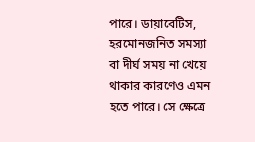পারে। ডায়াবেটিস, হরমোনজনিত সমস্যা বা দীর্ঘ সময় না খেয়ে থাকার কারণেও এমন হতে পারে। সে ক্ষেত্রে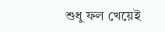শুধু ফল খেয়েই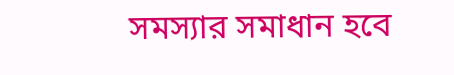সমস্যার সমাধান হবে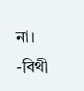না।
-বিথী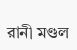রানী মণ্ডল